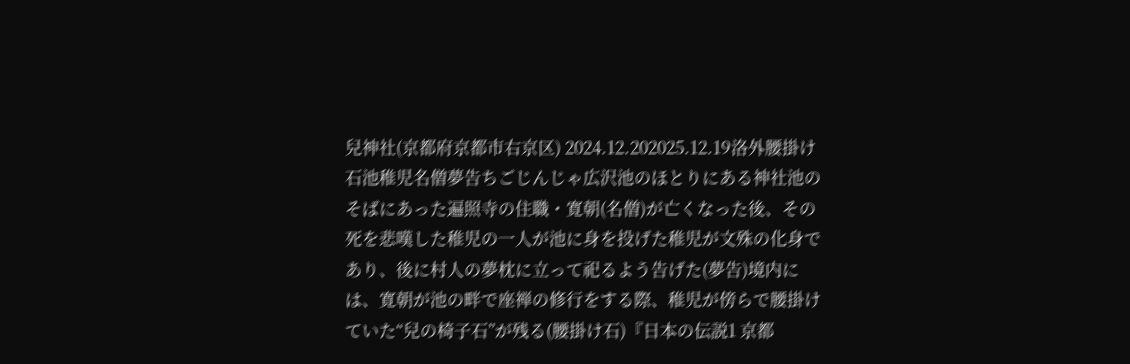兒神社(京都府京都市右京区) 2024.12.202025.12.19洛外腰掛け石池稚児名僧夢告ちごじんじゃ広沢池のほとりにある神社池のそばにあった遍照寺の住職・寛朝(名僧)が亡くなった後、その死を悲嘆した稚児の一人が池に身を投げた稚児が文殊の化身であり、後に村人の夢枕に立って祀るよう告げた(夢告)境内には、寛朝が池の畔で座禅の修行をする際、稚児が傍らで腰掛けていた“兒の椅子石”が残る(腰掛け石)『日本の伝説1 京都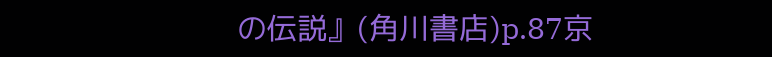の伝説』(角川書店)p.87京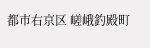都市右京区 嵯峨釣殿町